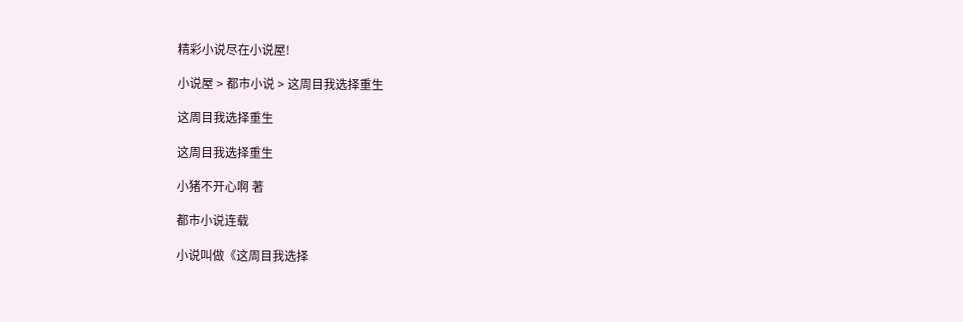精彩小说尽在小说屋!

小说屋 > 都市小说 > 这周目我选择重生

这周目我选择重生

这周目我选择重生

小猪不开心啊 著

都市小说连载

小说叫做《这周目我选择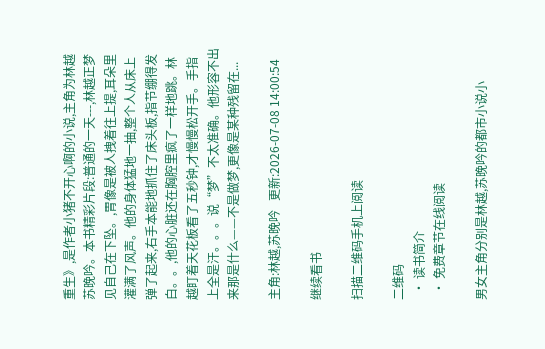重生》,是作者小猪不开心啊的小说,主角为林越苏晚吟。本书精彩片段:普通的一天---,林越正梦见自己在下坠。,胃像是被人拽着往上提,耳朵里灌满了风声。他的身体猛地一抽,整个人从床上弹了起来,右手本能地抓住了床头板,指节绷得发白。。,他的心脏还在胸腔里疯了一样地跳。林越盯着天花板看了五秒钟,才慢慢松开手。手指上全是汗。。。说“梦”不太准确。他形容不出来那是什么——不是做梦,更像是某种残留在...

主角:林越,苏晚吟   更新:2026-07-08 14:00:54

继续看书

扫描二维码手机上阅读

二维码
  • 读书简介
  • 免费章节在线阅读

男女主角分别是林越,苏晚吟的都市小说小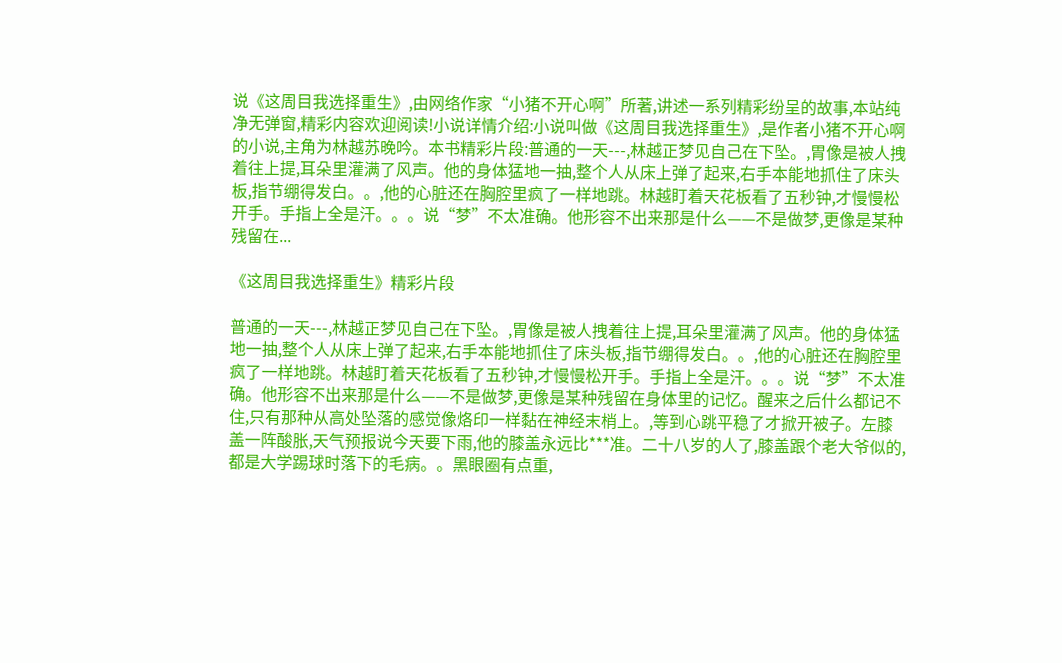说《这周目我选择重生》,由网络作家“小猪不开心啊”所著,讲述一系列精彩纷呈的故事,本站纯净无弹窗,精彩内容欢迎阅读!小说详情介绍:小说叫做《这周目我选择重生》,是作者小猪不开心啊的小说,主角为林越苏晚吟。本书精彩片段:普通的一天---,林越正梦见自己在下坠。,胃像是被人拽着往上提,耳朵里灌满了风声。他的身体猛地一抽,整个人从床上弹了起来,右手本能地抓住了床头板,指节绷得发白。。,他的心脏还在胸腔里疯了一样地跳。林越盯着天花板看了五秒钟,才慢慢松开手。手指上全是汗。。。说“梦”不太准确。他形容不出来那是什么——不是做梦,更像是某种残留在...

《这周目我选择重生》精彩片段

普通的一天---,林越正梦见自己在下坠。,胃像是被人拽着往上提,耳朵里灌满了风声。他的身体猛地一抽,整个人从床上弹了起来,右手本能地抓住了床头板,指节绷得发白。。,他的心脏还在胸腔里疯了一样地跳。林越盯着天花板看了五秒钟,才慢慢松开手。手指上全是汗。。。说“梦”不太准确。他形容不出来那是什么——不是做梦,更像是某种残留在身体里的记忆。醒来之后什么都记不住,只有那种从高处坠落的感觉像烙印一样黏在神经末梢上。,等到心跳平稳了才掀开被子。左膝盖一阵酸胀,天气预报说今天要下雨,他的膝盖永远比***准。二十八岁的人了,膝盖跟个老大爷似的,都是大学踢球时落下的毛病。。黑眼圈有点重,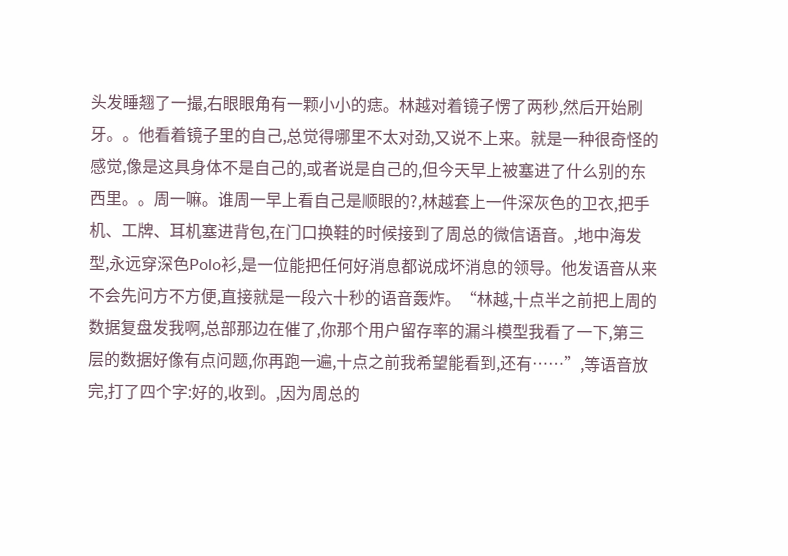头发睡翘了一撮,右眼眼角有一颗小小的痣。林越对着镜子愣了两秒,然后开始刷牙。。他看着镜子里的自己,总觉得哪里不太对劲,又说不上来。就是一种很奇怪的感觉,像是这具身体不是自己的,或者说是自己的,但今天早上被塞进了什么别的东西里。。周一嘛。谁周一早上看自己是顺眼的?,林越套上一件深灰色的卫衣,把手机、工牌、耳机塞进背包,在门口换鞋的时候接到了周总的微信语音。,地中海发型,永远穿深色Polo衫,是一位能把任何好消息都说成坏消息的领导。他发语音从来不会先问方不方便,直接就是一段六十秒的语音轰炸。“林越,十点半之前把上周的数据复盘发我啊,总部那边在催了,你那个用户留存率的漏斗模型我看了一下,第三层的数据好像有点问题,你再跑一遍,十点之前我希望能看到,还有……”,等语音放完,打了四个字:好的,收到。,因为周总的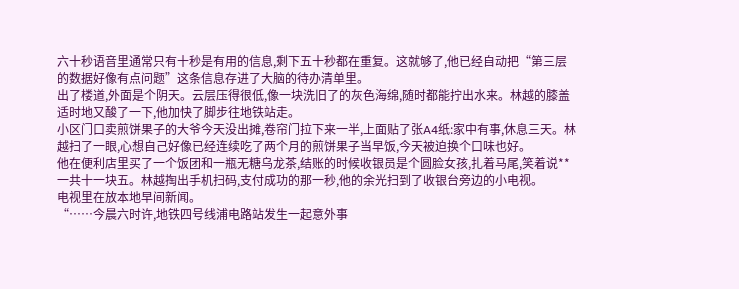六十秒语音里通常只有十秒是有用的信息,剩下五十秒都在重复。这就够了,他已经自动把“第三层的数据好像有点问题”这条信息存进了大脑的待办清单里。
出了楼道,外面是个阴天。云层压得很低,像一块洗旧了的灰色海绵,随时都能拧出水来。林越的膝盖适时地又酸了一下,他加快了脚步往地铁站走。
小区门口卖煎饼果子的大爷今天没出摊,卷帘门拉下来一半,上面贴了张A4纸:家中有事,休息三天。林越扫了一眼,心想自己好像已经连续吃了两个月的煎饼果子当早饭,今天被迫换个口味也好。
他在便利店里买了一个饭团和一瓶无糖乌龙茶,结账的时候收银员是个圆脸女孩,扎着马尾,笑着说**一共十一块五。林越掏出手机扫码,支付成功的那一秒,他的余光扫到了收银台旁边的小电视。
电视里在放本地早间新闻。
“……今晨六时许,地铁四号线浦电路站发生一起意外事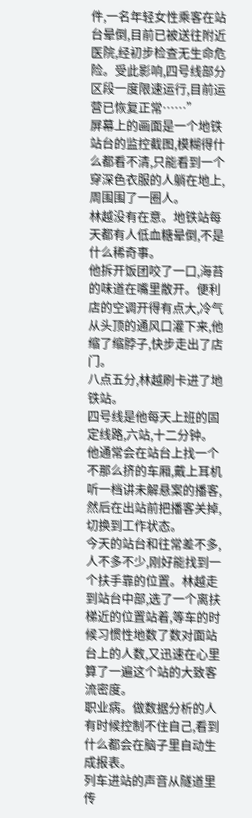件,一名年轻女性乘客在站台晕倒,目前已被送往附近医院,经初步检查无生命危险。受此影响,四号线部分区段一度限速运行,目前运营已恢复正常……”
屏幕上的画面是一个地铁站台的监控截图,模糊得什么都看不清,只能看到一个穿深色衣服的人躺在地上,周围围了一圈人。
林越没有在意。地铁站每天都有人低血糖晕倒,不是什么稀奇事。
他拆开饭团咬了一口,海苔的味道在嘴里散开。便利店的空调开得有点大,冷气从头顶的通风口灌下来,他缩了缩脖子,快步走出了店门。
八点五分,林越刷卡进了地铁站。
四号线是他每天上班的固定线路,六站,十二分钟。他通常会在站台上找一个不那么挤的车厢,戴上耳机听一档讲未解悬案的播客,然后在出站前把播客关掉,切换到工作状态。
今天的站台和往常差不多,人不多不少,刚好能找到一个扶手靠的位置。林越走到站台中部,选了一个离扶梯近的位置站着,等车的时候习惯性地数了数对面站台上的人数,又迅速在心里算了一遍这个站的大致客流密度。
职业病。做数据分析的人有时候控制不住自己,看到什么都会在脑子里自动生成报表。
列车进站的声音从隧道里传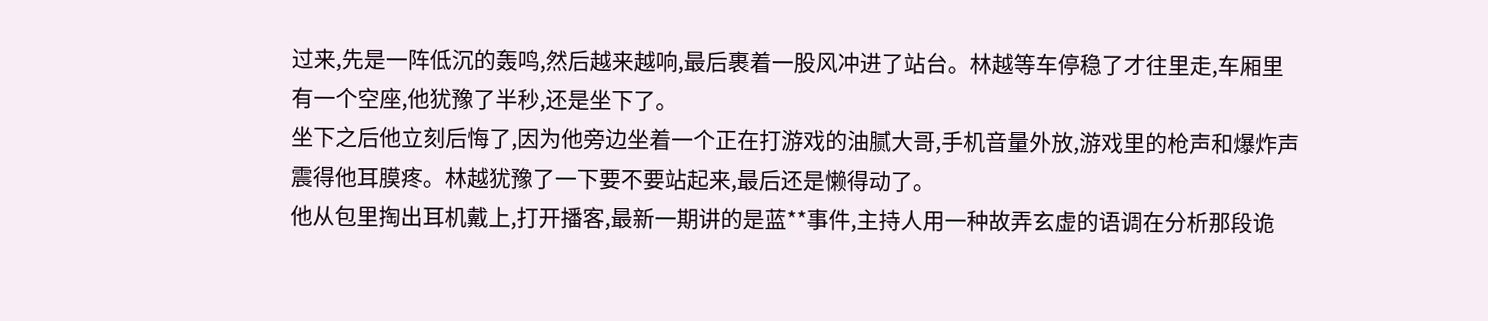过来,先是一阵低沉的轰鸣,然后越来越响,最后裹着一股风冲进了站台。林越等车停稳了才往里走,车厢里有一个空座,他犹豫了半秒,还是坐下了。
坐下之后他立刻后悔了,因为他旁边坐着一个正在打游戏的油腻大哥,手机音量外放,游戏里的枪声和爆炸声震得他耳膜疼。林越犹豫了一下要不要站起来,最后还是懒得动了。
他从包里掏出耳机戴上,打开播客,最新一期讲的是蓝**事件,主持人用一种故弄玄虚的语调在分析那段诡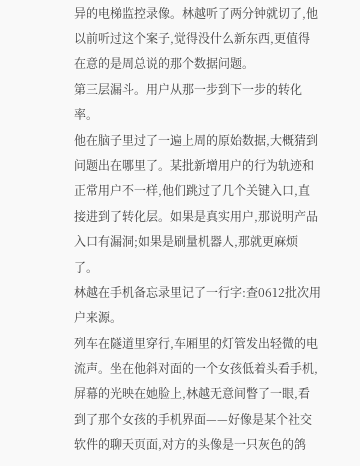异的电梯监控录像。林越听了两分钟就切了,他以前听过这个案子,觉得没什么新东西,更值得在意的是周总说的那个数据问题。
第三层漏斗。用户从那一步到下一步的转化率。
他在脑子里过了一遍上周的原始数据,大概猜到问题出在哪里了。某批新增用户的行为轨迹和正常用户不一样,他们跳过了几个关键入口,直接进到了转化层。如果是真实用户,那说明产品入口有漏洞;如果是刷量机器人,那就更麻烦了。
林越在手机备忘录里记了一行字:查0612批次用户来源。
列车在隧道里穿行,车厢里的灯管发出轻微的电流声。坐在他斜对面的一个女孩低着头看手机,屏幕的光映在她脸上,林越无意间瞥了一眼,看到了那个女孩的手机界面——好像是某个社交软件的聊天页面,对方的头像是一只灰色的鸽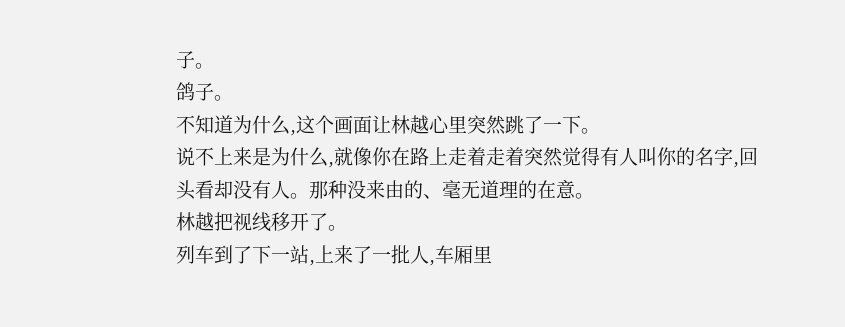子。
鸽子。
不知道为什么,这个画面让林越心里突然跳了一下。
说不上来是为什么,就像你在路上走着走着突然觉得有人叫你的名字,回头看却没有人。那种没来由的、毫无道理的在意。
林越把视线移开了。
列车到了下一站,上来了一批人,车厢里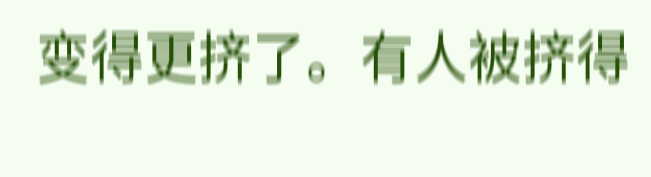变得更挤了。有人被挤得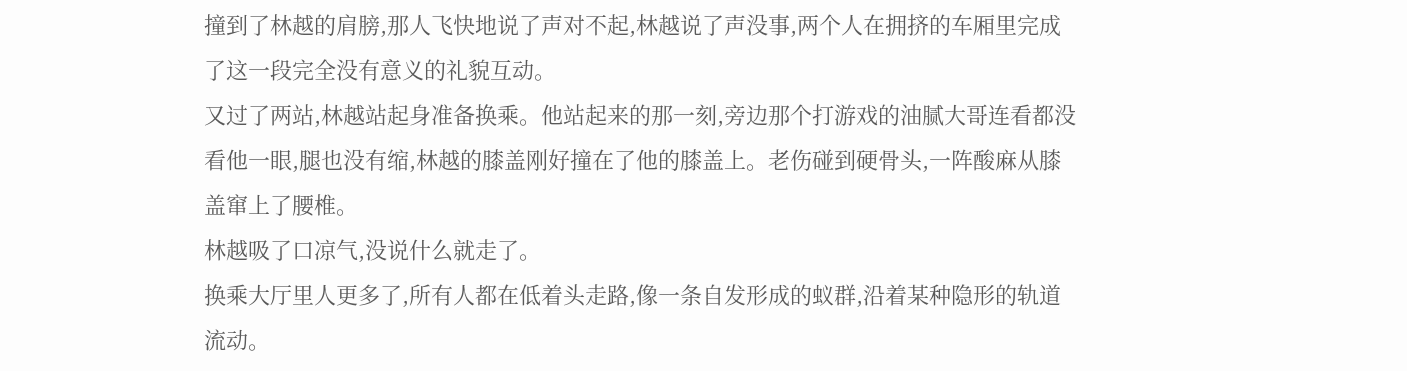撞到了林越的肩膀,那人飞快地说了声对不起,林越说了声没事,两个人在拥挤的车厢里完成了这一段完全没有意义的礼貌互动。
又过了两站,林越站起身准备换乘。他站起来的那一刻,旁边那个打游戏的油腻大哥连看都没看他一眼,腿也没有缩,林越的膝盖刚好撞在了他的膝盖上。老伤碰到硬骨头,一阵酸麻从膝盖窜上了腰椎。
林越吸了口凉气,没说什么就走了。
换乘大厅里人更多了,所有人都在低着头走路,像一条自发形成的蚁群,沿着某种隐形的轨道流动。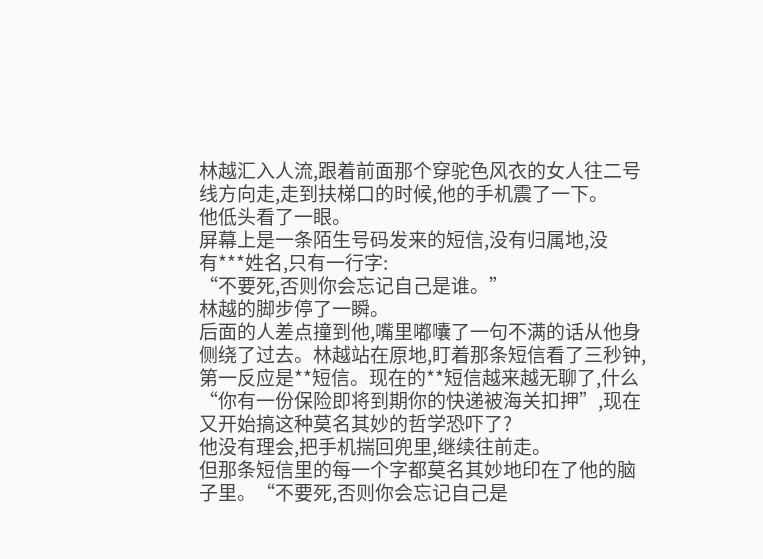林越汇入人流,跟着前面那个穿驼色风衣的女人往二号线方向走,走到扶梯口的时候,他的手机震了一下。
他低头看了一眼。
屏幕上是一条陌生号码发来的短信,没有归属地,没有***姓名,只有一行字:
“不要死,否则你会忘记自己是谁。”
林越的脚步停了一瞬。
后面的人差点撞到他,嘴里嘟囔了一句不满的话从他身侧绕了过去。林越站在原地,盯着那条短信看了三秒钟,第一反应是**短信。现在的**短信越来越无聊了,什么“你有一份保险即将到期你的快递被海关扣押”,现在又开始搞这种莫名其妙的哲学恐吓了?
他没有理会,把手机揣回兜里,继续往前走。
但那条短信里的每一个字都莫名其妙地印在了他的脑子里。“不要死,否则你会忘记自己是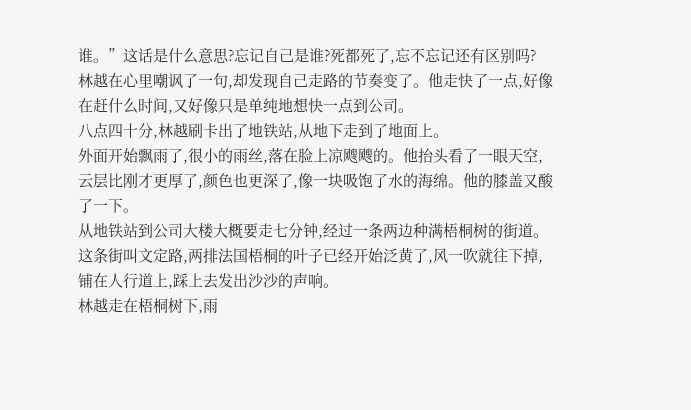谁。”这话是什么意思?忘记自己是谁?死都死了,忘不忘记还有区别吗?
林越在心里嘲讽了一句,却发现自己走路的节奏变了。他走快了一点,好像在赶什么时间,又好像只是单纯地想快一点到公司。
八点四十分,林越刷卡出了地铁站,从地下走到了地面上。
外面开始飘雨了,很小的雨丝,落在脸上凉飕飕的。他抬头看了一眼天空,云层比刚才更厚了,颜色也更深了,像一块吸饱了水的海绵。他的膝盖又酸了一下。
从地铁站到公司大楼大概要走七分钟,经过一条两边种满梧桐树的街道。这条街叫文定路,两排法国梧桐的叶子已经开始泛黄了,风一吹就往下掉,铺在人行道上,踩上去发出沙沙的声响。
林越走在梧桐树下,雨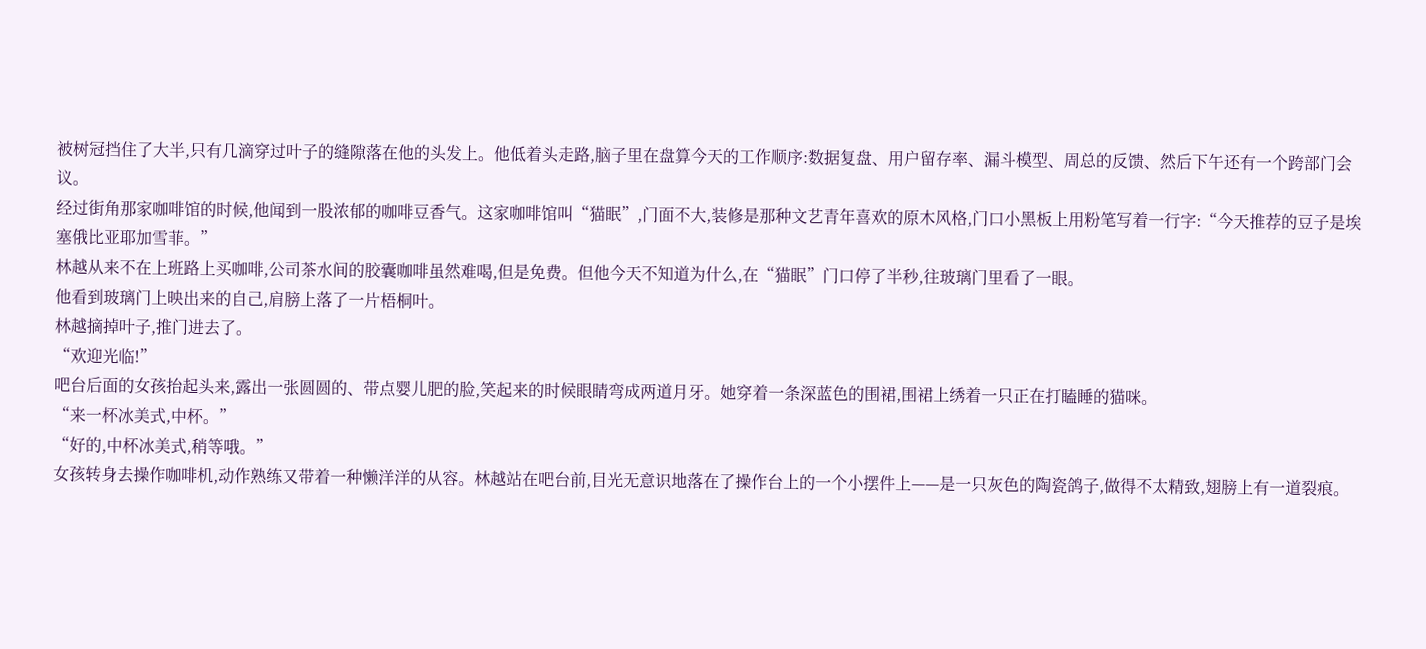被树冠挡住了大半,只有几滴穿过叶子的缝隙落在他的头发上。他低着头走路,脑子里在盘算今天的工作顺序:数据复盘、用户留存率、漏斗模型、周总的反馈、然后下午还有一个跨部门会议。
经过街角那家咖啡馆的时候,他闻到一股浓郁的咖啡豆香气。这家咖啡馆叫“猫眠”,门面不大,装修是那种文艺青年喜欢的原木风格,门口小黑板上用粉笔写着一行字:“今天推荐的豆子是埃塞俄比亚耶加雪菲。”
林越从来不在上班路上买咖啡,公司茶水间的胶囊咖啡虽然难喝,但是免费。但他今天不知道为什么,在“猫眠”门口停了半秒,往玻璃门里看了一眼。
他看到玻璃门上映出来的自己,肩膀上落了一片梧桐叶。
林越摘掉叶子,推门进去了。
“欢迎光临!”
吧台后面的女孩抬起头来,露出一张圆圆的、带点婴儿肥的脸,笑起来的时候眼睛弯成两道月牙。她穿着一条深蓝色的围裙,围裙上绣着一只正在打瞌睡的猫咪。
“来一杯冰美式,中杯。”
“好的,中杯冰美式,稍等哦。”
女孩转身去操作咖啡机,动作熟练又带着一种懒洋洋的从容。林越站在吧台前,目光无意识地落在了操作台上的一个小摆件上——是一只灰色的陶瓷鸽子,做得不太精致,翅膀上有一道裂痕。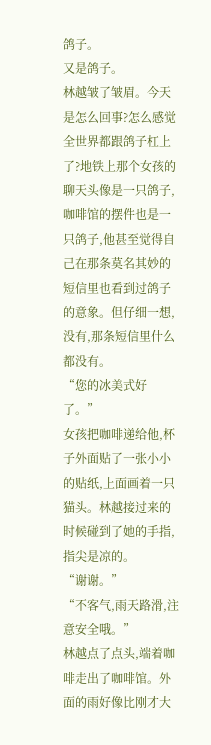鸽子。
又是鸽子。
林越皱了皱眉。今天是怎么回事?怎么感觉全世界都跟鸽子杠上了?地铁上那个女孩的聊天头像是一只鸽子,咖啡馆的摆件也是一只鸽子,他甚至觉得自己在那条莫名其妙的短信里也看到过鸽子的意象。但仔细一想,没有,那条短信里什么都没有。
“您的冰美式好了。”
女孩把咖啡递给他,杯子外面贴了一张小小的贴纸,上面画着一只猫头。林越接过来的时候碰到了她的手指,指尖是凉的。
“谢谢。”
“不客气,雨天路滑,注意安全哦。”
林越点了点头,端着咖啡走出了咖啡馆。外面的雨好像比刚才大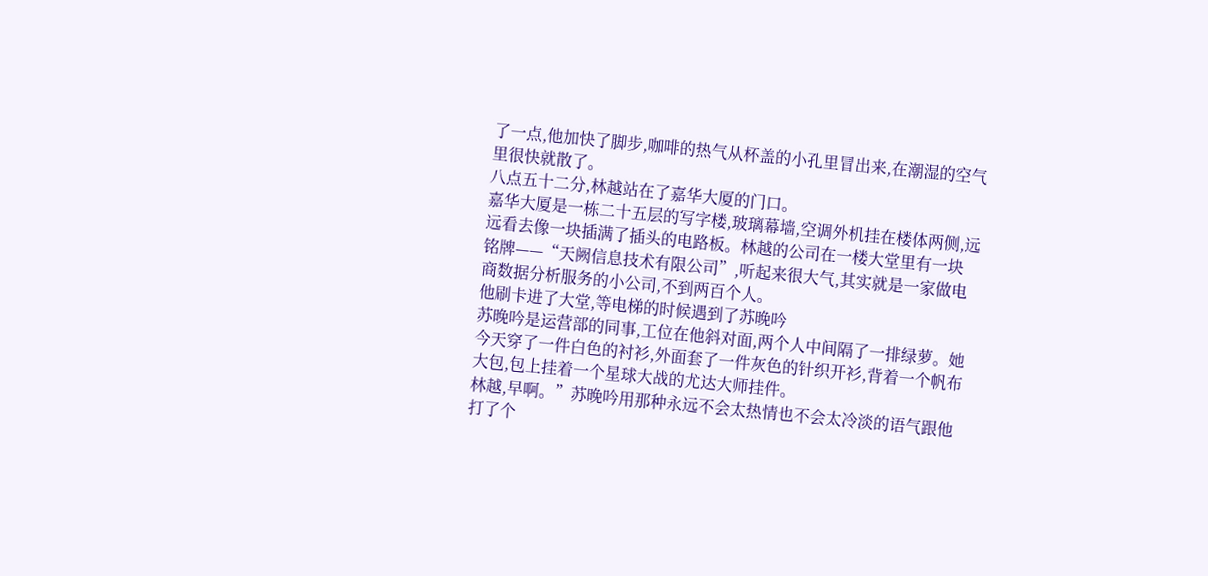了一点,他加快了脚步,咖啡的热气从杯盖的小孔里冒出来,在潮湿的空气里很快就散了。
八点五十二分,林越站在了嘉华大厦的门口。
嘉华大厦是一栋二十五层的写字楼,玻璃幕墙,空调外机挂在楼体两侧,远远看去像一块插满了插头的电路板。林越的公司在一楼大堂里有一块铭牌——“天阙信息技术有限公司”,听起来很大气,其实就是一家做电商数据分析服务的小公司,不到两百个人。
他刷卡进了大堂,等电梯的时候遇到了苏晚吟
苏晚吟是运营部的同事,工位在他斜对面,两个人中间隔了一排绿萝。她今天穿了一件白色的衬衫,外面套了一件灰色的针织开衫,背着一个帆布大包,包上挂着一个星球大战的尤达大师挂件。
林越,早啊。”苏晚吟用那种永远不会太热情也不会太冷淡的语气跟他打了个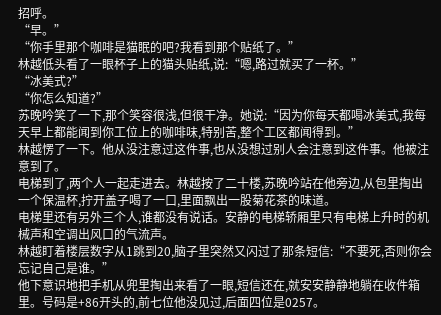招呼。
“早。”
“你手里那个咖啡是猫眠的吧?我看到那个贴纸了。”
林越低头看了一眼杯子上的猫头贴纸,说:“嗯,路过就买了一杯。”
“冰美式?”
“你怎么知道?”
苏晚吟笑了一下,那个笑容很浅,但很干净。她说:“因为你每天都喝冰美式,我每天早上都能闻到你工位上的咖啡味,特别苦,整个工区都闻得到。”
林越愣了一下。他从没注意过这件事,也从没想过别人会注意到这件事。他被注意到了。
电梯到了,两个人一起走进去。林越按了二十楼,苏晚吟站在他旁边,从包里掏出一个保温杯,拧开盖子喝了一口,里面飘出一股菊花茶的味道。
电梯里还有另外三个人,谁都没有说话。安静的电梯轿厢里只有电梯上升时的机械声和空调出风口的气流声。
林越盯着楼层数字从1跳到20,脑子里突然又闪过了那条短信:“不要死,否则你会忘记自己是谁。”
他下意识地把手机从兜里掏出来看了一眼,短信还在,就安安静静地躺在收件箱里。号码是+86开头的,前七位他没见过,后面四位是0257。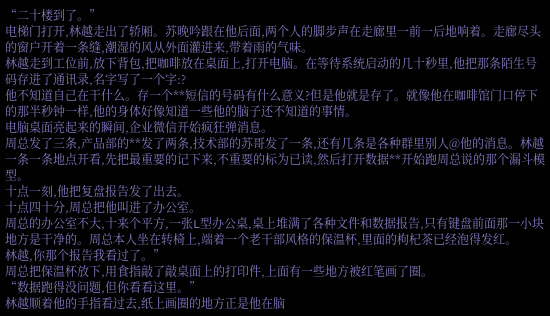“二十楼到了。”
电梯门打开,林越走出了轿厢。苏晚吟跟在他后面,两个人的脚步声在走廊里一前一后地响着。走廊尽头的窗户开着一条缝,潮湿的风从外面灌进来,带着雨的气味。
林越走到工位前,放下背包,把咖啡放在桌面上,打开电脑。在等待系统启动的几十秒里,他把那条陌生号码存进了通讯录,名字写了一个字:?
他不知道自己在干什么。存一个**短信的号码有什么意义?但是他就是存了。就像他在咖啡馆门口停下的那半秒钟一样,他的身体好像知道一些他的脑子还不知道的事情。
电脑桌面亮起来的瞬间,企业微信开始疯狂弹消息。
周总发了三条,产品部的**发了两条,技术部的苏哥发了一条,还有几条是各种群里别人@他的消息。林越一条一条地点开看,先把最重要的记下来,不重要的标为已读,然后打开数据**开始跑周总说的那个漏斗模型。
十点一刻,他把复盘报告发了出去。
十点四十分,周总把他叫进了办公室。
周总的办公室不大,十来个平方,一张L型办公桌,桌上堆满了各种文件和数据报告,只有键盘前面那一小块地方是干净的。周总本人坐在转椅上,端着一个老干部风格的保温杯,里面的枸杞茶已经泡得发红。
林越,你那个报告我看过了。”
周总把保温杯放下,用食指敲了敲桌面上的打印件,上面有一些地方被红笔画了圈。
“数据跑得没问题,但你看看这里。”
林越顺着他的手指看过去,纸上画圈的地方正是他在脑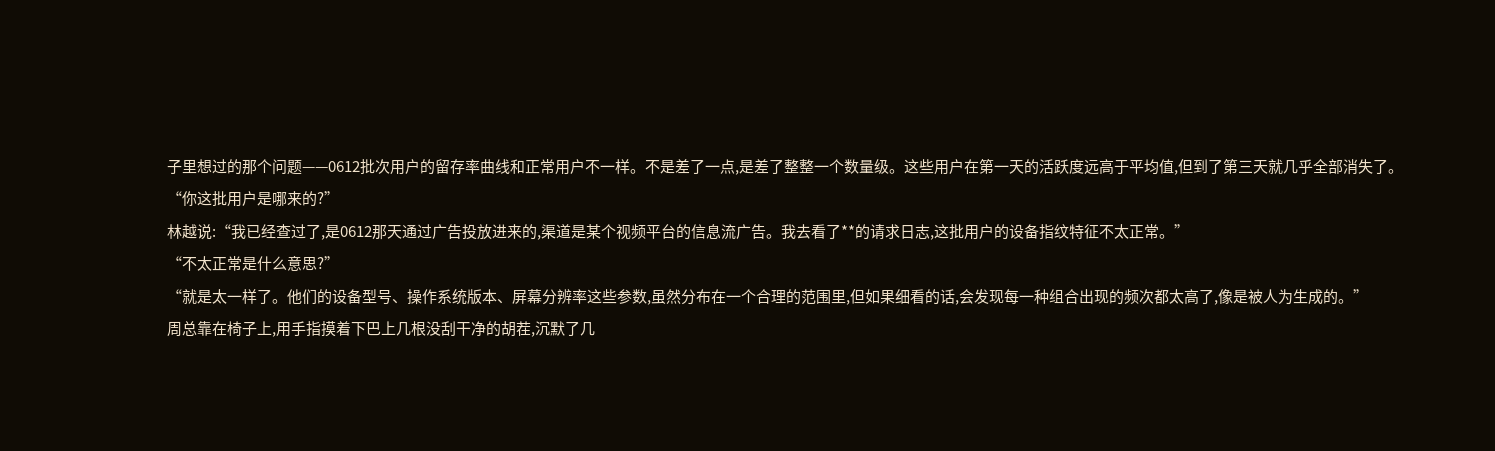子里想过的那个问题——0612批次用户的留存率曲线和正常用户不一样。不是差了一点,是差了整整一个数量级。这些用户在第一天的活跃度远高于平均值,但到了第三天就几乎全部消失了。
“你这批用户是哪来的?”
林越说:“我已经查过了,是0612那天通过广告投放进来的,渠道是某个视频平台的信息流广告。我去看了**的请求日志,这批用户的设备指纹特征不太正常。”
“不太正常是什么意思?”
“就是太一样了。他们的设备型号、操作系统版本、屏幕分辨率这些参数,虽然分布在一个合理的范围里,但如果细看的话,会发现每一种组合出现的频次都太高了,像是被人为生成的。”
周总靠在椅子上,用手指摸着下巴上几根没刮干净的胡茬,沉默了几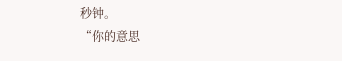秒钟。
“你的意思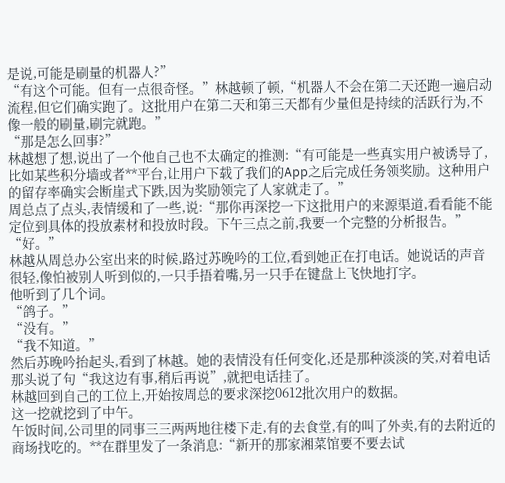是说,可能是刷量的机器人?”
“有这个可能。但有一点很奇怪。”林越顿了顿,“机器人不会在第二天还跑一遍启动流程,但它们确实跑了。这批用户在第二天和第三天都有少量但是持续的活跃行为,不像一般的刷量,刷完就跑。”
“那是怎么回事?”
林越想了想,说出了一个他自己也不太确定的推测:“有可能是一些真实用户被诱导了,比如某些积分墙或者**平台,让用户下载了我们的App之后完成任务领奖励。这种用户的留存率确实会断崖式下跌,因为奖励领完了人家就走了。”
周总点了点头,表情缓和了一些,说:“那你再深挖一下这批用户的来源渠道,看看能不能定位到具体的投放素材和投放时段。下午三点之前,我要一个完整的分析报告。”
“好。”
林越从周总办公室出来的时候,路过苏晚吟的工位,看到她正在打电话。她说话的声音很轻,像怕被别人听到似的,一只手捂着嘴,另一只手在键盘上飞快地打字。
他听到了几个词。
“鸽子。”
“没有。”
“我不知道。”
然后苏晚吟抬起头,看到了林越。她的表情没有任何变化,还是那种淡淡的笑,对着电话那头说了句“我这边有事,稍后再说”,就把电话挂了。
林越回到自己的工位上,开始按周总的要求深挖0612批次用户的数据。
这一挖就挖到了中午。
午饭时间,公司里的同事三三两两地往楼下走,有的去食堂,有的叫了外卖,有的去附近的商场找吃的。**在群里发了一条消息:“新开的那家湘菜馆要不要去试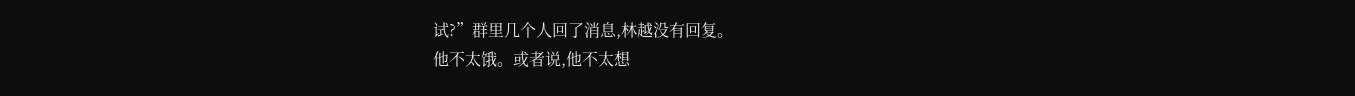试?”群里几个人回了消息,林越没有回复。
他不太饿。或者说,他不太想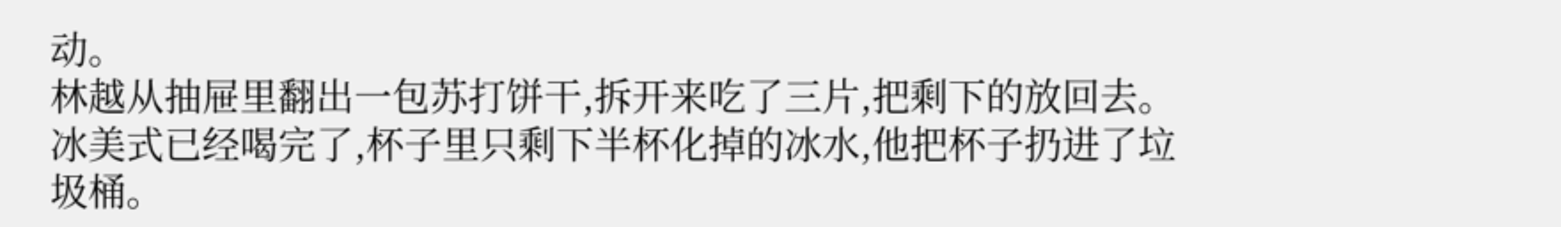动。
林越从抽屉里翻出一包苏打饼干,拆开来吃了三片,把剩下的放回去。冰美式已经喝完了,杯子里只剩下半杯化掉的冰水,他把杯子扔进了垃圾桶。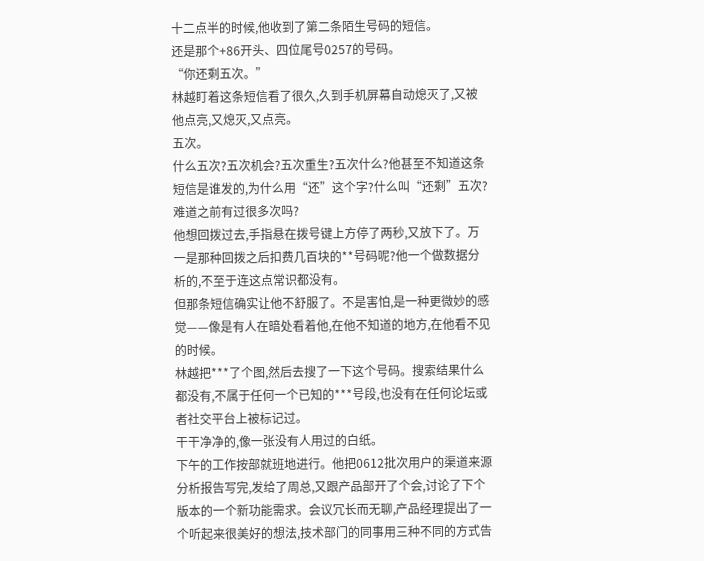十二点半的时候,他收到了第二条陌生号码的短信。
还是那个+86开头、四位尾号0257的号码。
“你还剩五次。”
林越盯着这条短信看了很久,久到手机屏幕自动熄灭了,又被他点亮,又熄灭,又点亮。
五次。
什么五次?五次机会?五次重生?五次什么?他甚至不知道这条短信是谁发的,为什么用“还”这个字?什么叫“还剩”五次?难道之前有过很多次吗?
他想回拨过去,手指悬在拨号键上方停了两秒,又放下了。万一是那种回拨之后扣费几百块的**号码呢?他一个做数据分析的,不至于连这点常识都没有。
但那条短信确实让他不舒服了。不是害怕,是一种更微妙的感觉——像是有人在暗处看着他,在他不知道的地方,在他看不见的时候。
林越把***了个图,然后去搜了一下这个号码。搜索结果什么都没有,不属于任何一个已知的***号段,也没有在任何论坛或者社交平台上被标记过。
干干净净的,像一张没有人用过的白纸。
下午的工作按部就班地进行。他把0612批次用户的渠道来源分析报告写完,发给了周总,又跟产品部开了个会,讨论了下个版本的一个新功能需求。会议冗长而无聊,产品经理提出了一个听起来很美好的想法,技术部门的同事用三种不同的方式告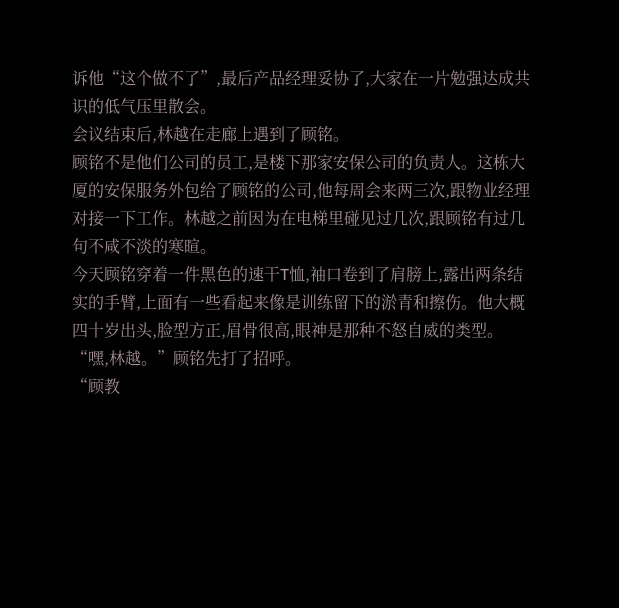诉他“这个做不了”,最后产品经理妥协了,大家在一片勉强达成共识的低气压里散会。
会议结束后,林越在走廊上遇到了顾铭。
顾铭不是他们公司的员工,是楼下那家安保公司的负责人。这栋大厦的安保服务外包给了顾铭的公司,他每周会来两三次,跟物业经理对接一下工作。林越之前因为在电梯里碰见过几次,跟顾铭有过几句不咸不淡的寒暄。
今天顾铭穿着一件黑色的速干T恤,袖口卷到了肩膀上,露出两条结实的手臂,上面有一些看起来像是训练留下的淤青和擦伤。他大概四十岁出头,脸型方正,眉骨很高,眼神是那种不怒自威的类型。
“嘿,林越。”顾铭先打了招呼。
“顾教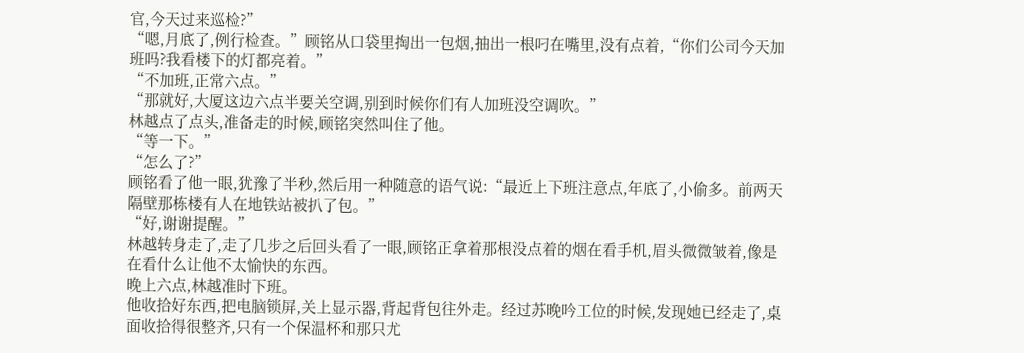官,今天过来巡检?”
“嗯,月底了,例行检查。”顾铭从口袋里掏出一包烟,抽出一根叼在嘴里,没有点着,“你们公司今天加班吗?我看楼下的灯都亮着。”
“不加班,正常六点。”
“那就好,大厦这边六点半要关空调,别到时候你们有人加班没空调吹。”
林越点了点头,准备走的时候,顾铭突然叫住了他。
“等一下。”
“怎么了?”
顾铭看了他一眼,犹豫了半秒,然后用一种随意的语气说:“最近上下班注意点,年底了,小偷多。前两天隔壁那栋楼有人在地铁站被扒了包。”
“好,谢谢提醒。”
林越转身走了,走了几步之后回头看了一眼,顾铭正拿着那根没点着的烟在看手机,眉头微微皱着,像是在看什么让他不太愉快的东西。
晚上六点,林越准时下班。
他收拾好东西,把电脑锁屏,关上显示器,背起背包往外走。经过苏晚吟工位的时候,发现她已经走了,桌面收拾得很整齐,只有一个保温杯和那只尤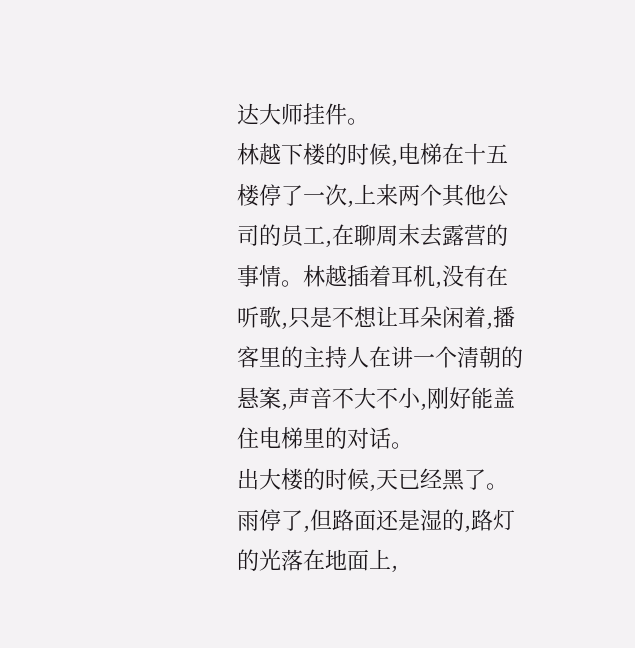达大师挂件。
林越下楼的时候,电梯在十五楼停了一次,上来两个其他公司的员工,在聊周末去露营的事情。林越插着耳机,没有在听歌,只是不想让耳朵闲着,播客里的主持人在讲一个清朝的悬案,声音不大不小,刚好能盖住电梯里的对话。
出大楼的时候,天已经黑了。
雨停了,但路面还是湿的,路灯的光落在地面上,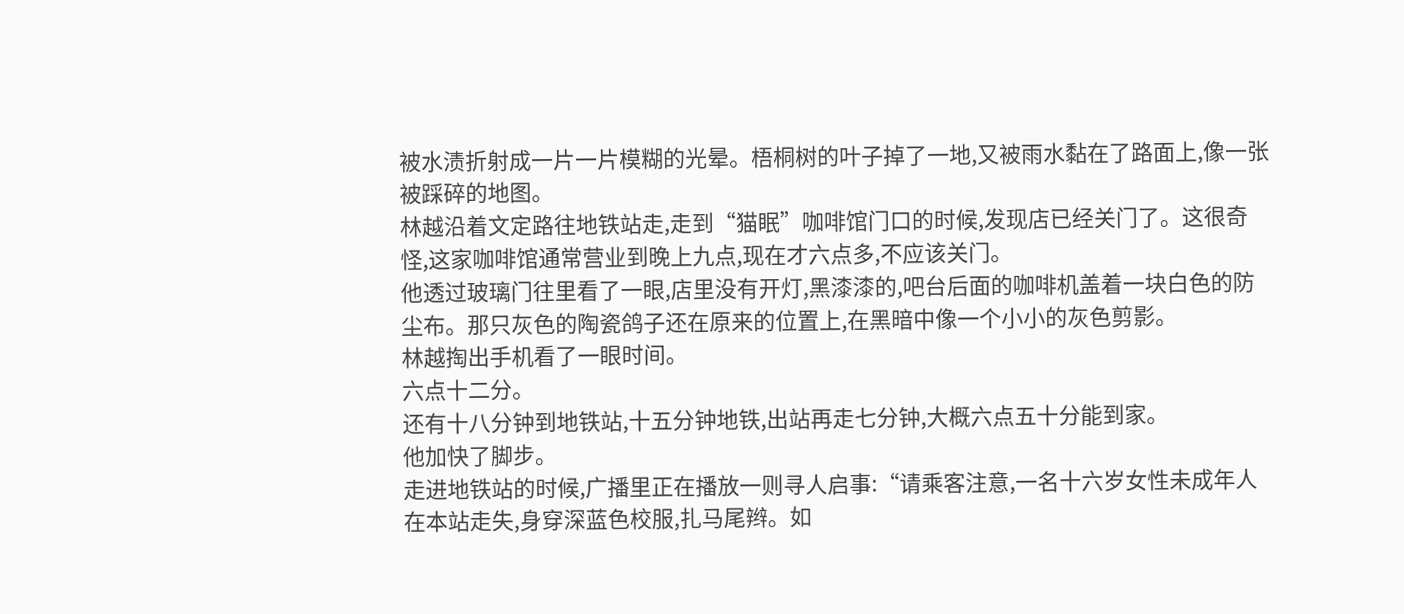被水渍折射成一片一片模糊的光晕。梧桐树的叶子掉了一地,又被雨水黏在了路面上,像一张被踩碎的地图。
林越沿着文定路往地铁站走,走到“猫眠”咖啡馆门口的时候,发现店已经关门了。这很奇怪,这家咖啡馆通常营业到晚上九点,现在才六点多,不应该关门。
他透过玻璃门往里看了一眼,店里没有开灯,黑漆漆的,吧台后面的咖啡机盖着一块白色的防尘布。那只灰色的陶瓷鸽子还在原来的位置上,在黑暗中像一个小小的灰色剪影。
林越掏出手机看了一眼时间。
六点十二分。
还有十八分钟到地铁站,十五分钟地铁,出站再走七分钟,大概六点五十分能到家。
他加快了脚步。
走进地铁站的时候,广播里正在播放一则寻人启事:“请乘客注意,一名十六岁女性未成年人在本站走失,身穿深蓝色校服,扎马尾辫。如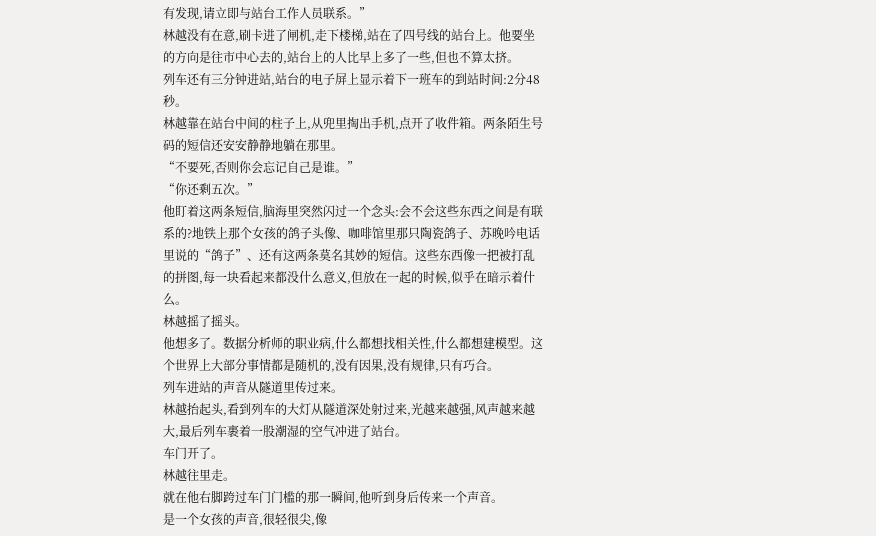有发现,请立即与站台工作人员联系。”
林越没有在意,刷卡进了闸机,走下楼梯,站在了四号线的站台上。他要坐的方向是往市中心去的,站台上的人比早上多了一些,但也不算太挤。
列车还有三分钟进站,站台的电子屏上显示着下一班车的到站时间:2分48秒。
林越靠在站台中间的柱子上,从兜里掏出手机,点开了收件箱。两条陌生号码的短信还安安静静地躺在那里。
“不要死,否则你会忘记自己是谁。”
“你还剩五次。”
他盯着这两条短信,脑海里突然闪过一个念头:会不会这些东西之间是有联系的?地铁上那个女孩的鸽子头像、咖啡馆里那只陶瓷鸽子、苏晚吟电话里说的“鸽子”、还有这两条莫名其妙的短信。这些东西像一把被打乱的拼图,每一块看起来都没什么意义,但放在一起的时候,似乎在暗示着什么。
林越摇了摇头。
他想多了。数据分析师的职业病,什么都想找相关性,什么都想建模型。这个世界上大部分事情都是随机的,没有因果,没有规律,只有巧合。
列车进站的声音从隧道里传过来。
林越抬起头,看到列车的大灯从隧道深处射过来,光越来越强,风声越来越大,最后列车裹着一股潮湿的空气冲进了站台。
车门开了。
林越往里走。
就在他右脚跨过车门门槛的那一瞬间,他听到身后传来一个声音。
是一个女孩的声音,很轻很尖,像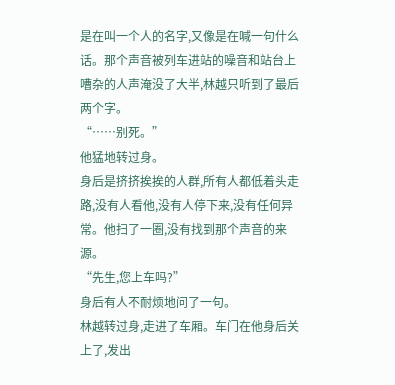是在叫一个人的名字,又像是在喊一句什么话。那个声音被列车进站的噪音和站台上嘈杂的人声淹没了大半,林越只听到了最后两个字。
“……别死。”
他猛地转过身。
身后是挤挤挨挨的人群,所有人都低着头走路,没有人看他,没有人停下来,没有任何异常。他扫了一圈,没有找到那个声音的来源。
“先生,您上车吗?”
身后有人不耐烦地问了一句。
林越转过身,走进了车厢。车门在他身后关上了,发出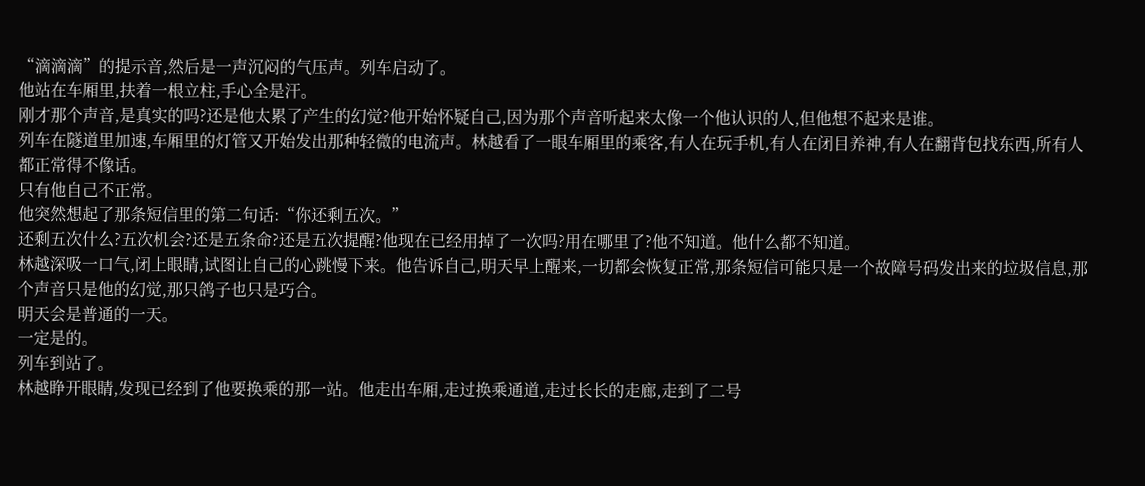“滴滴滴”的提示音,然后是一声沉闷的气压声。列车启动了。
他站在车厢里,扶着一根立柱,手心全是汗。
刚才那个声音,是真实的吗?还是他太累了产生的幻觉?他开始怀疑自己,因为那个声音听起来太像一个他认识的人,但他想不起来是谁。
列车在隧道里加速,车厢里的灯管又开始发出那种轻微的电流声。林越看了一眼车厢里的乘客,有人在玩手机,有人在闭目养神,有人在翻背包找东西,所有人都正常得不像话。
只有他自己不正常。
他突然想起了那条短信里的第二句话:“你还剩五次。”
还剩五次什么?五次机会?还是五条命?还是五次提醒?他现在已经用掉了一次吗?用在哪里了?他不知道。他什么都不知道。
林越深吸一口气,闭上眼睛,试图让自己的心跳慢下来。他告诉自己,明天早上醒来,一切都会恢复正常,那条短信可能只是一个故障号码发出来的垃圾信息,那个声音只是他的幻觉,那只鸽子也只是巧合。
明天会是普通的一天。
一定是的。
列车到站了。
林越睁开眼睛,发现已经到了他要换乘的那一站。他走出车厢,走过换乘通道,走过长长的走廊,走到了二号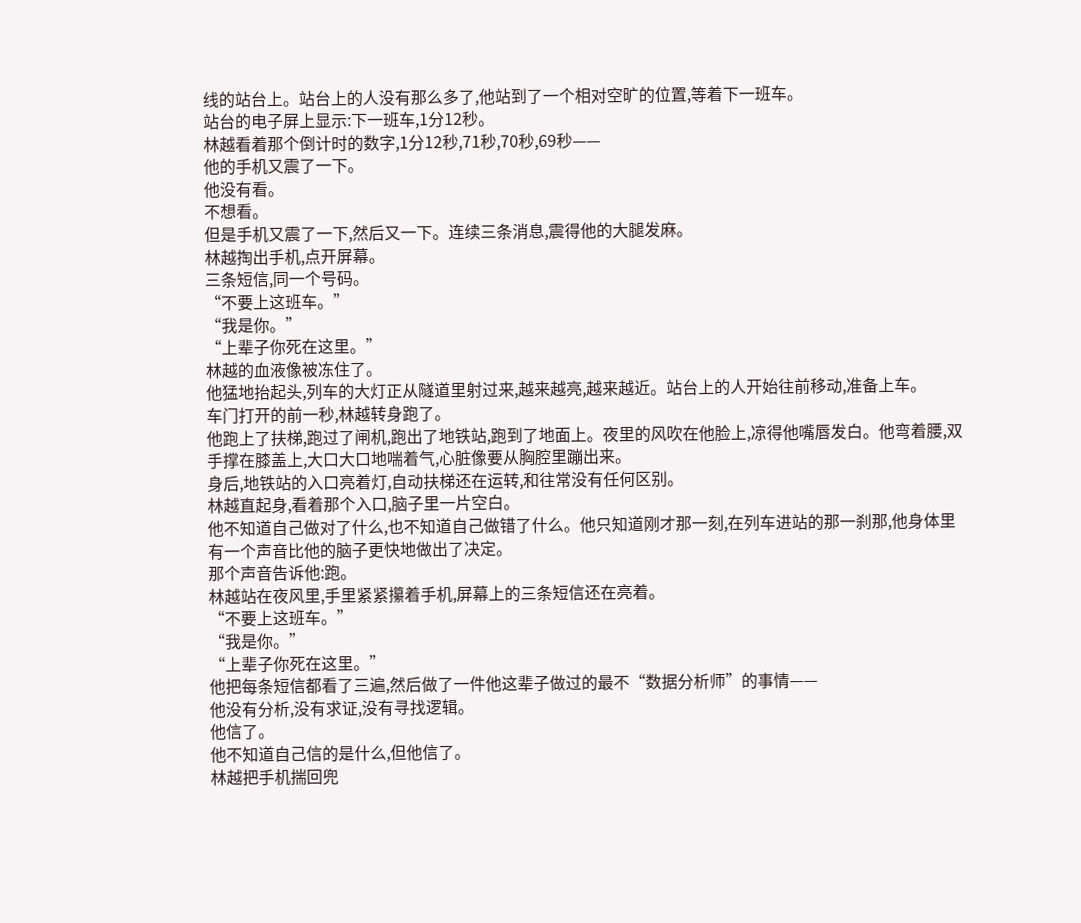线的站台上。站台上的人没有那么多了,他站到了一个相对空旷的位置,等着下一班车。
站台的电子屏上显示:下一班车,1分12秒。
林越看着那个倒计时的数字,1分12秒,71秒,70秒,69秒——
他的手机又震了一下。
他没有看。
不想看。
但是手机又震了一下,然后又一下。连续三条消息,震得他的大腿发麻。
林越掏出手机,点开屏幕。
三条短信,同一个号码。
“不要上这班车。”
“我是你。”
“上辈子你死在这里。”
林越的血液像被冻住了。
他猛地抬起头,列车的大灯正从隧道里射过来,越来越亮,越来越近。站台上的人开始往前移动,准备上车。
车门打开的前一秒,林越转身跑了。
他跑上了扶梯,跑过了闸机,跑出了地铁站,跑到了地面上。夜里的风吹在他脸上,凉得他嘴唇发白。他弯着腰,双手撑在膝盖上,大口大口地喘着气,心脏像要从胸腔里蹦出来。
身后,地铁站的入口亮着灯,自动扶梯还在运转,和往常没有任何区别。
林越直起身,看着那个入口,脑子里一片空白。
他不知道自己做对了什么,也不知道自己做错了什么。他只知道刚才那一刻,在列车进站的那一刹那,他身体里有一个声音比他的脑子更快地做出了决定。
那个声音告诉他:跑。
林越站在夜风里,手里紧紧攥着手机,屏幕上的三条短信还在亮着。
“不要上这班车。”
“我是你。”
“上辈子你死在这里。”
他把每条短信都看了三遍,然后做了一件他这辈子做过的最不“数据分析师”的事情——
他没有分析,没有求证,没有寻找逻辑。
他信了。
他不知道自己信的是什么,但他信了。
林越把手机揣回兜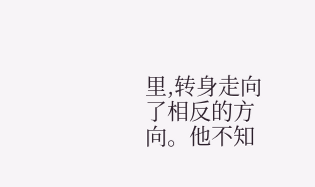里,转身走向了相反的方向。他不知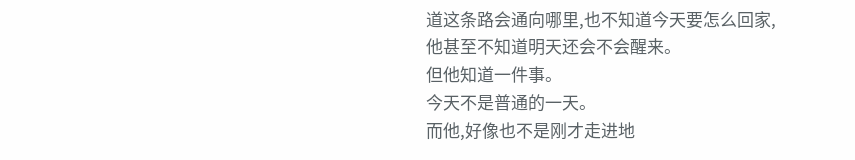道这条路会通向哪里,也不知道今天要怎么回家,他甚至不知道明天还会不会醒来。
但他知道一件事。
今天不是普通的一天。
而他,好像也不是刚才走进地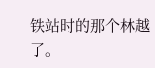铁站时的那个林越了。